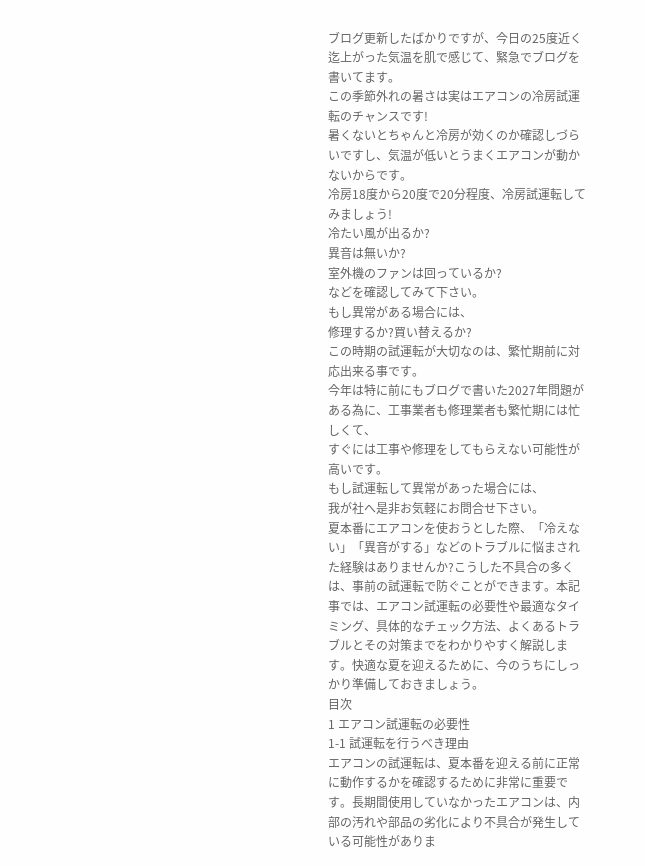ブログ更新したばかりですが、今日の25度近く迄上がった気温を肌で感じて、緊急でブログを書いてます。
この季節外れの暑さは実はエアコンの冷房試運転のチャンスです!
暑くないとちゃんと冷房が効くのか確認しづらいですし、気温が低いとうまくエアコンが動かないからです。
冷房18度から20度で20分程度、冷房試運転してみましょう!
冷たい風が出るか?
異音は無いか?
室外機のファンは回っているか?
などを確認してみて下さい。
もし異常がある場合には、
修理するか?買い替えるか?
この時期の試運転が大切なのは、繁忙期前に対応出来る事です。
今年は特に前にもブログで書いた2027年問題がある為に、工事業者も修理業者も繁忙期には忙しくて、
すぐには工事や修理をしてもらえない可能性が高いです。
もし試運転して異常があった場合には、
我が社へ是非お気軽にお問合せ下さい。
夏本番にエアコンを使おうとした際、「冷えない」「異音がする」などのトラブルに悩まされた経験はありませんか?こうした不具合の多くは、事前の試運転で防ぐことができます。本記事では、エアコン試運転の必要性や最適なタイミング、具体的なチェック方法、よくあるトラブルとその対策までをわかりやすく解説します。快適な夏を迎えるために、今のうちにしっかり準備しておきましょう。
目次
1 エアコン試運転の必要性
1-1 試運転を行うべき理由
エアコンの試運転は、夏本番を迎える前に正常に動作するかを確認するために非常に重要です。長期間使用していなかったエアコンは、内部の汚れや部品の劣化により不具合が発生している可能性がありま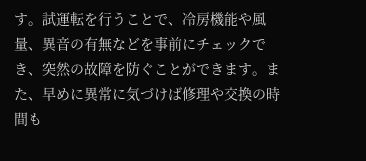す。試運転を行うことで、冷房機能や風量、異音の有無などを事前にチェックでき、突然の故障を防ぐことができます。また、早めに異常に気づけば修理や交換の時間も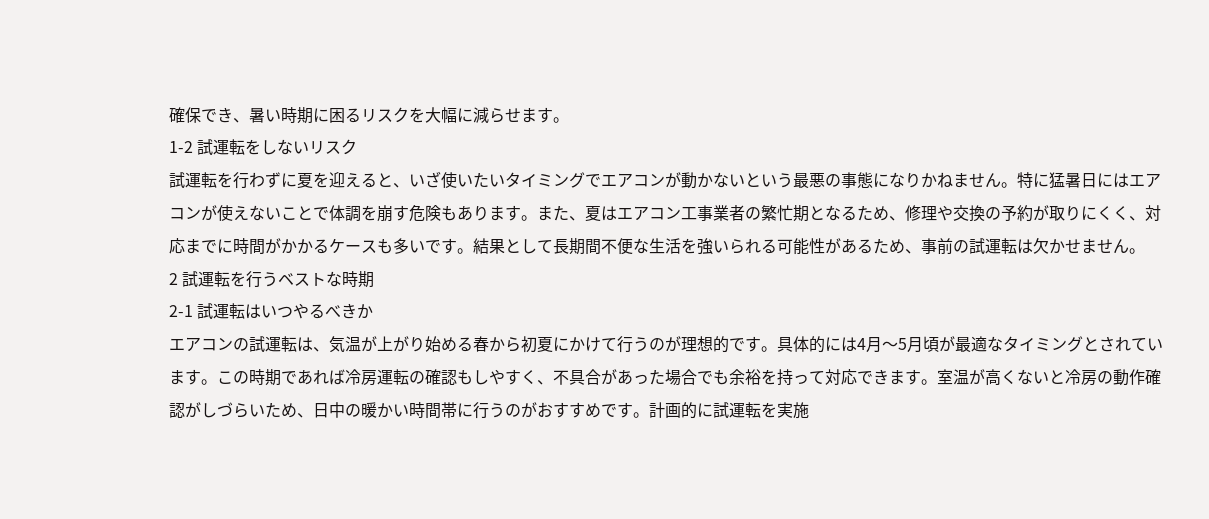確保でき、暑い時期に困るリスクを大幅に減らせます。
1-2 試運転をしないリスク
試運転を行わずに夏を迎えると、いざ使いたいタイミングでエアコンが動かないという最悪の事態になりかねません。特に猛暑日にはエアコンが使えないことで体調を崩す危険もあります。また、夏はエアコン工事業者の繁忙期となるため、修理や交換の予約が取りにくく、対応までに時間がかかるケースも多いです。結果として長期間不便な生活を強いられる可能性があるため、事前の試運転は欠かせません。
2 試運転を行うベストな時期
2-1 試運転はいつやるべきか
エアコンの試運転は、気温が上がり始める春から初夏にかけて行うのが理想的です。具体的には4月〜5月頃が最適なタイミングとされています。この時期であれば冷房運転の確認もしやすく、不具合があった場合でも余裕を持って対応できます。室温が高くないと冷房の動作確認がしづらいため、日中の暖かい時間帯に行うのがおすすめです。計画的に試運転を実施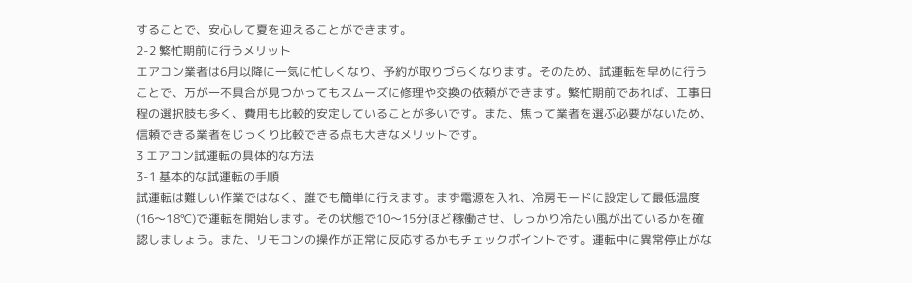することで、安心して夏を迎えることができます。
2-2 繁忙期前に行うメリット
エアコン業者は6月以降に一気に忙しくなり、予約が取りづらくなります。そのため、試運転を早めに行うことで、万が一不具合が見つかってもスムーズに修理や交換の依頼ができます。繁忙期前であれば、工事日程の選択肢も多く、費用も比較的安定していることが多いです。また、焦って業者を選ぶ必要がないため、信頼できる業者をじっくり比較できる点も大きなメリットです。
3 エアコン試運転の具体的な方法
3-1 基本的な試運転の手順
試運転は難しい作業ではなく、誰でも簡単に行えます。まず電源を入れ、冷房モードに設定して最低温度(16〜18℃)で運転を開始します。その状態で10〜15分ほど稼働させ、しっかり冷たい風が出ているかを確認しましょう。また、リモコンの操作が正常に反応するかもチェックポイントです。運転中に異常停止がな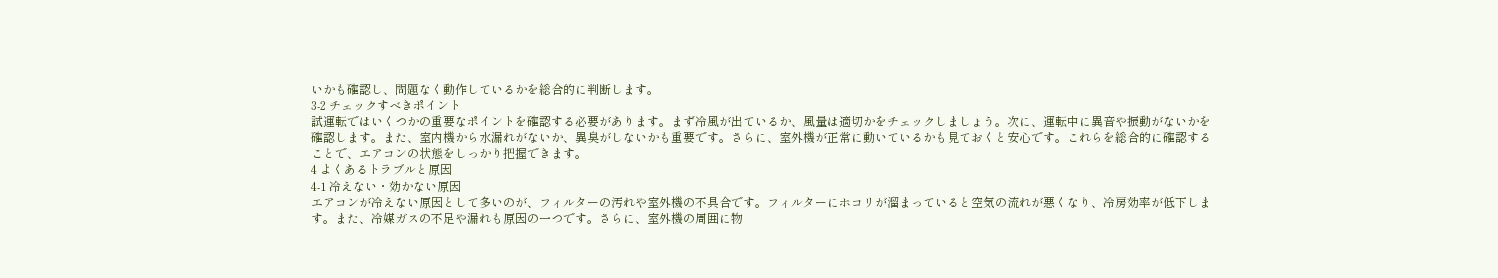いかも確認し、問題なく動作しているかを総合的に判断します。
3-2 チェックすべきポイント
試運転ではいくつかの重要なポイントを確認する必要があります。まず冷風が出ているか、風量は適切かをチェックしましょう。次に、運転中に異音や振動がないかを確認します。また、室内機から水漏れがないか、異臭がしないかも重要です。さらに、室外機が正常に動いているかも見ておくと安心です。これらを総合的に確認することで、エアコンの状態をしっかり把握できます。
4 よくあるトラブルと原因
4-1 冷えない・効かない原因
エアコンが冷えない原因として多いのが、フィルターの汚れや室外機の不具合です。フィルターにホコリが溜まっていると空気の流れが悪くなり、冷房効率が低下します。また、冷媒ガスの不足や漏れも原因の一つです。さらに、室外機の周囲に物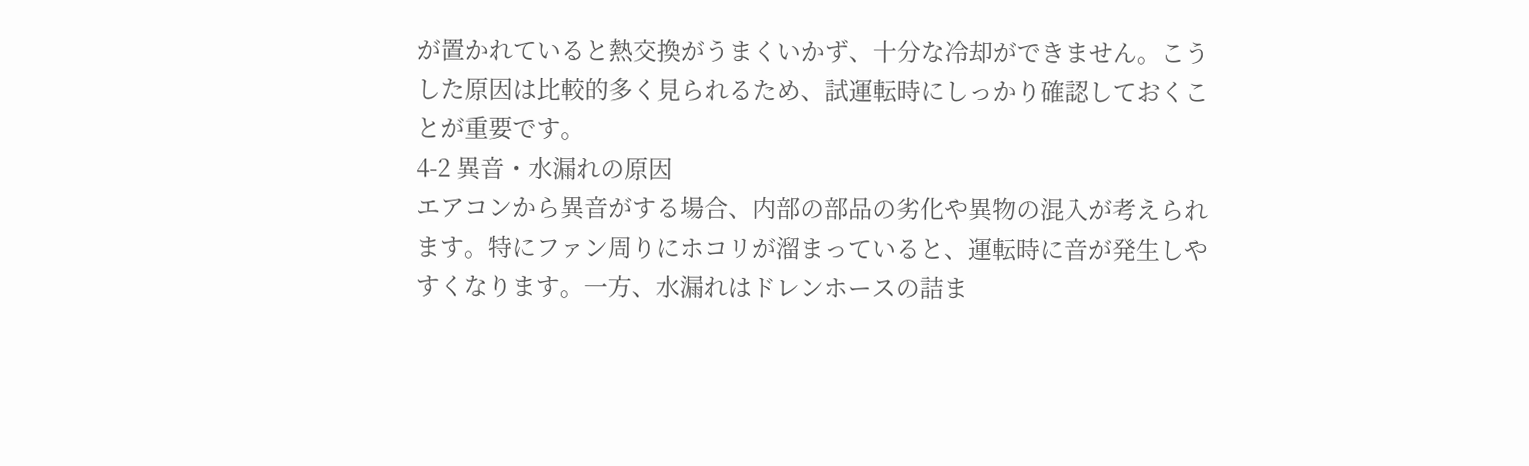が置かれていると熱交換がうまくいかず、十分な冷却ができません。こうした原因は比較的多く見られるため、試運転時にしっかり確認しておくことが重要です。
4-2 異音・水漏れの原因
エアコンから異音がする場合、内部の部品の劣化や異物の混入が考えられます。特にファン周りにホコリが溜まっていると、運転時に音が発生しやすくなります。一方、水漏れはドレンホースの詰ま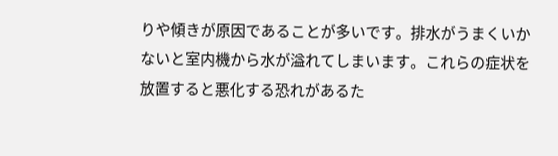りや傾きが原因であることが多いです。排水がうまくいかないと室内機から水が溢れてしまいます。これらの症状を放置すると悪化する恐れがあるた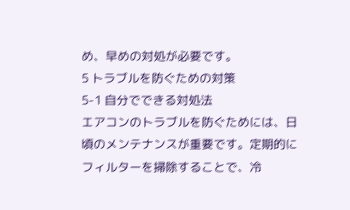め、早めの対処が必要です。
5 トラブルを防ぐための対策
5-1 自分でできる対処法
エアコンのトラブルを防ぐためには、日頃のメンテナンスが重要です。定期的にフィルターを掃除することで、冷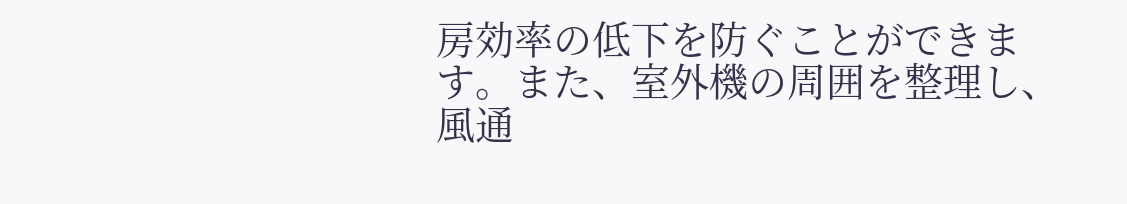房効率の低下を防ぐことができます。また、室外機の周囲を整理し、風通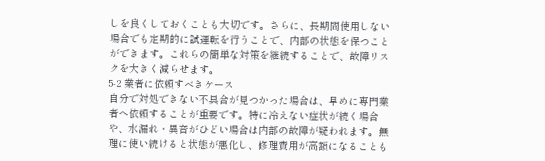しを良くしておくことも大切です。さらに、長期間使用しない場合でも定期的に試運転を行うことで、内部の状態を保つことができます。これらの簡単な対策を継続することで、故障リスクを大きく減らせます。
5-2 業者に依頼すべきケース
自分で対処できない不具合が見つかった場合は、早めに専門業者へ依頼することが重要です。特に冷えない症状が続く場合や、水漏れ・異音がひどい場合は内部の故障が疑われます。無理に使い続けると状態が悪化し、修理費用が高額になることも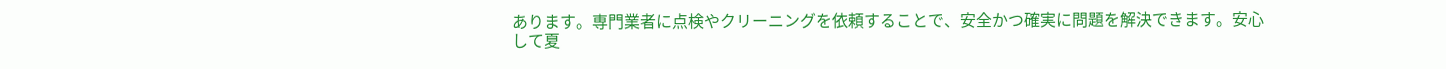あります。専門業者に点検やクリーニングを依頼することで、安全かつ確実に問題を解決できます。安心して夏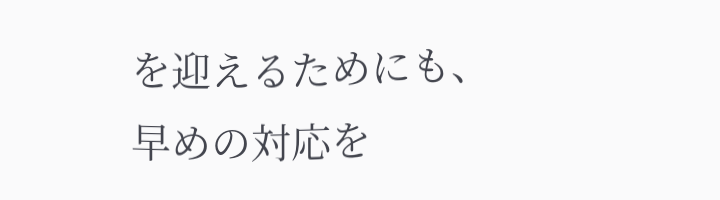を迎えるためにも、早めの対応を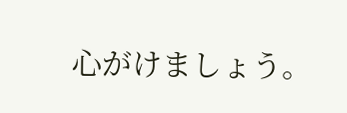心がけましょう。